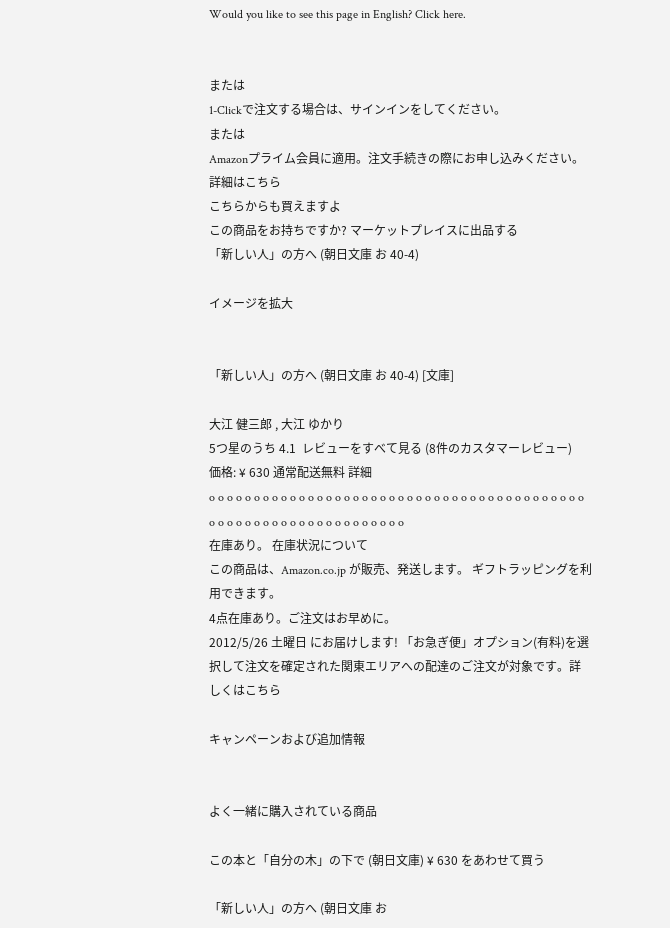Would you like to see this page in English? Click here.


または
1-Clickで注文する場合は、サインインをしてください。
または
Amazonプライム会員に適用。注文手続きの際にお申し込みください。詳細はこちら
こちらからも買えますよ
この商品をお持ちですか? マーケットプレイスに出品する
「新しい人」の方へ (朝日文庫 お 40-4)

イメージを拡大


「新しい人」の方へ (朝日文庫 お 40-4) [文庫]

大江 健三郎 , 大江 ゆかり
5つ星のうち 4.1  レビューをすべて見る (8件のカスタマーレビュー)
価格: ¥ 630 通常配送無料 詳細
o o o o o o o o o o o o o o o o o o o o o o o o o o o o o o o o o o o o o o o o o o o o o o o o o o o o o o o o o o o o o o o o
在庫あり。 在庫状況について
この商品は、Amazon.co.jp が販売、発送します。 ギフトラッピングを利用できます。
4点在庫あり。ご注文はお早めに。
2012/5/26 土曜日 にお届けします! 「お急ぎ便」オプション(有料)を選択して注文を確定された関東エリアへの配達のご注文が対象です。詳しくはこちら

キャンペーンおよび追加情報


よく一緒に購入されている商品

この本と「自分の木」の下で (朝日文庫) ¥ 630 をあわせて買う

「新しい人」の方へ (朝日文庫 お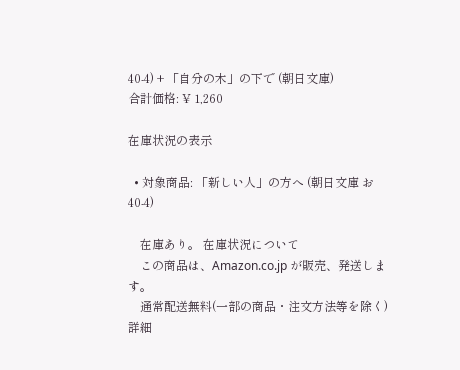40-4) + 「自分の木」の下で (朝日文庫)
合計価格: ¥ 1,260

在庫状況の表示

  • 対象商品: 「新しい人」の方へ (朝日文庫 お 40-4)

    在庫あり。 在庫状況について
    この商品は、Amazon.co.jp が販売、発送します。
    通常配送無料(一部の商品・注文方法等を除く) 詳細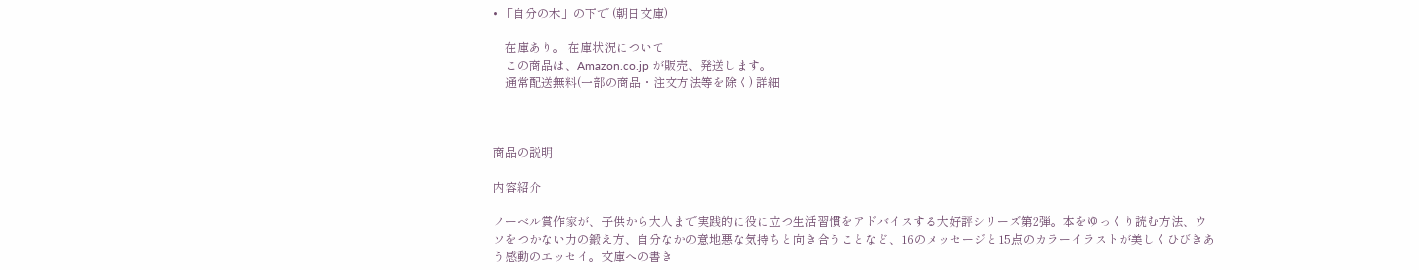• 「自分の木」の下で (朝日文庫)

    在庫あり。 在庫状況について
    この商品は、Amazon.co.jp が販売、発送します。
    通常配送無料(一部の商品・注文方法等を除く) 詳細



商品の説明

内容紹介

ノーベル賞作家が、子供から大人まで実践的に役に立つ生活習慣をアドバイスする大好評シリーズ第2弾。本をゆっくり読む方法、ウソをつかない力の鍛え方、自分なかの意地悪な気持ちと向き合うことなど、16のメッセージと15点のカラーイラストが美しくひびきあう感動のエッセイ。文庫への書き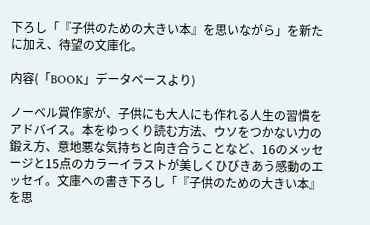下ろし「『子供のための大きい本』を思いながら」を新たに加え、待望の文庫化。

内容(「BOOK」データベースより)

ノーベル賞作家が、子供にも大人にも作れる人生の習慣をアドバイス。本をゆっくり読む方法、ウソをつかない力の鍛え方、意地悪な気持ちと向き合うことなど、16のメッセージと15点のカラーイラストが美しくひびきあう感動のエッセイ。文庫への書き下ろし「『子供のための大きい本』を思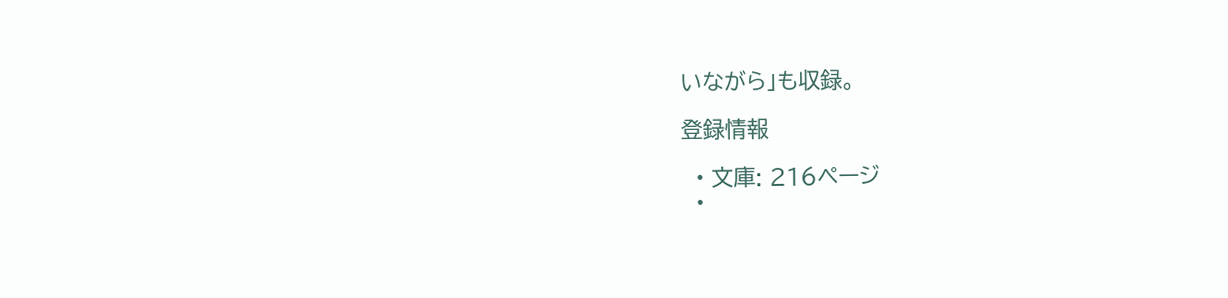いながら」も収録。

登録情報

  • 文庫: 216ページ
  •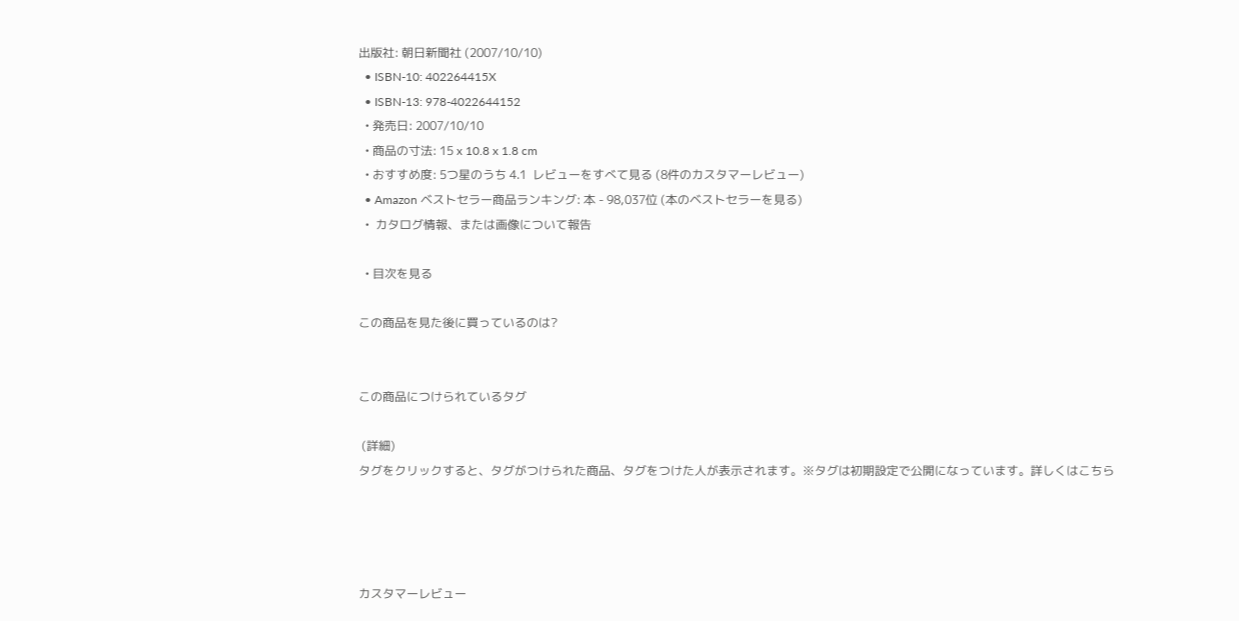出版社: 朝日新聞社 (2007/10/10)
  • ISBN-10: 402264415X
  • ISBN-13: 978-4022644152
  • 発売日: 2007/10/10
  • 商品の寸法: 15 x 10.8 x 1.8 cm
  • おすすめ度: 5つ星のうち 4.1  レビューをすべて見る (8件のカスタマーレビュー)
  • Amazon ベストセラー商品ランキング: 本 - 98,037位 (本のベストセラーを見る)
  •  カタログ情報、または画像について報告

  • 目次を見る

この商品を見た後に買っているのは?


この商品につけられているタグ

 (詳細)
タグをクリックすると、タグがつけられた商品、タグをつけた人が表示されます。※タグは初期設定で公開になっています。詳しくはこちら




カスタマーレビュー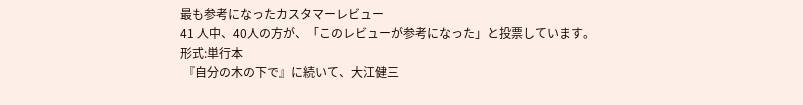最も参考になったカスタマーレビュー
41 人中、40人の方が、「このレビューが参考になった」と投票しています。
形式:単行本
 『自分の木の下で』に続いて、大江健三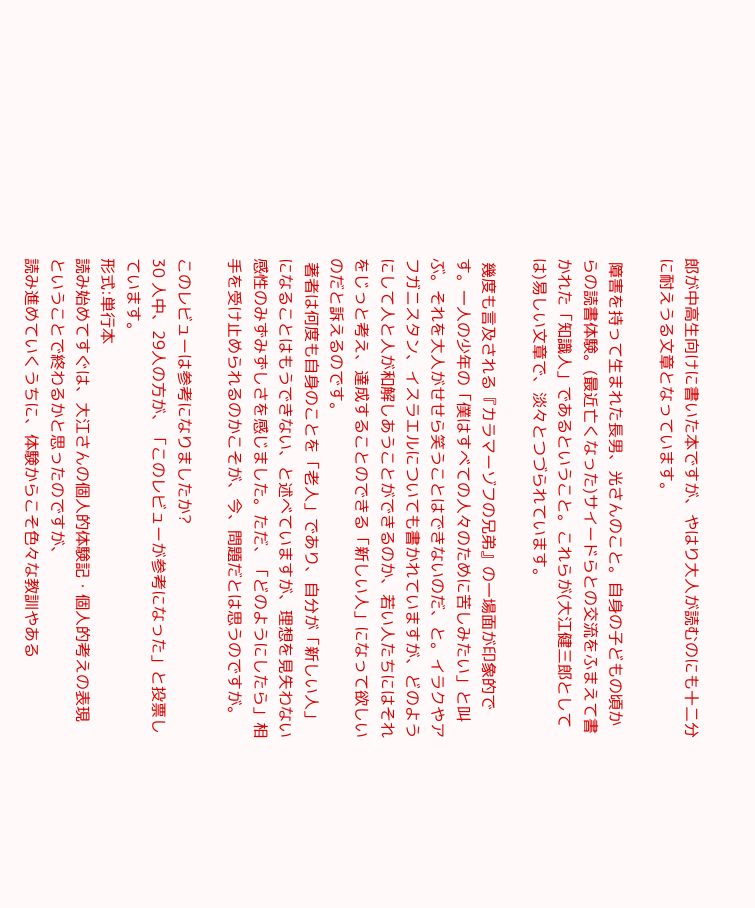郎が中高生向けに書いた本ですが、やはり大人が読むのにも十二分に耐えうる文章となっています。

 障害を持って生まれた長男、光さんのこと。自身の子どもの頃からの読書体験。(最近亡くなった)サイードらとの交流をふまえて書かれた「知識人」であるということ。これらが(大江健三郎としては)易しい文章で、淡々とつづられています。

 幾度も言及される『カラマーゾフの兄弟』の一場面が印象的です。一人の少年の「僕はすべての人々のために苦しみたい」と叫ぶ。それを大人がせせら笑うことはできないのだ、と。イラクやアフガニスタン、イスラエルについても書かれていますが、どのようにして人と人が和解しあうことができるのか、若い人たちにはそれをじっと考え、達成することのできる「新しい人」になって欲しいのだと訴えるのです。
 著者は何度も自身のことを「老人」であり、自分が「新しい人」になることはもうできない、と述べていますが、理想を見失わない感性のみずみずしさを感じました。ただ、「どのようにしたら」相手を受け止められるのかこそが、今、問題だとは思うのですが。

このレビューは参考になりましたか?
30 人中、29人の方が、「このレビューが参考になった」と投票しています。
形式:単行本
読み始めてすぐは、大江さんの個人的体験記・個人的考えの表現
ということで終わるかと思ったのですが、
読み進めていくうちに、体験からこそ色々な教訓やある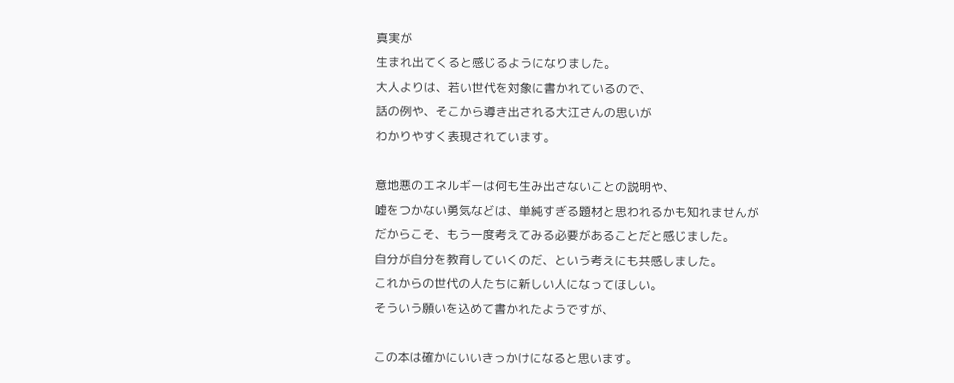真実が
生まれ出てくると感じるようになりました。
大人よりは、若い世代を対象に書かれているので、
話の例や、そこから導き出される大江さんの思いが
わかりやすく表現されています。

意地悪のエネルギーは何も生み出さないことの説明や、
嘘をつかない勇気などは、単純すぎる題材と思われるかも知れませんが
だからこそ、もう一度考えてみる必要があることだと感じました。
自分が自分を教育していくのだ、という考えにも共感しました。
これからの世代の人たちに新しい人になってほしい。
そういう願いを込めて書かれたようですが、

この本は確かにいいきっかけになると思います。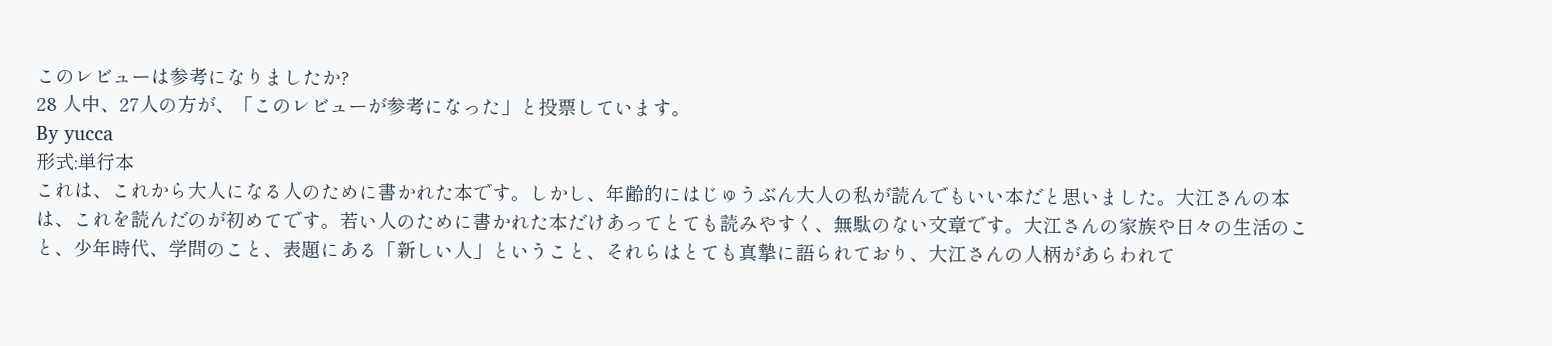このレビューは参考になりましたか?
28 人中、27人の方が、「このレビューが参考になった」と投票しています。
By yucca
形式:単行本
これは、これから大人になる人のために書かれた本です。しかし、年齢的にはじゅうぶん大人の私が読んでもいい本だと思いました。大江さんの本は、これを読んだのが初めてです。若い人のために書かれた本だけあってとても読みやすく、無駄のない文章です。大江さんの家族や日々の生活のこと、少年時代、学問のこと、表題にある「新しい人」ということ、それらはとても真摯に語られており、大江さんの人柄があらわれて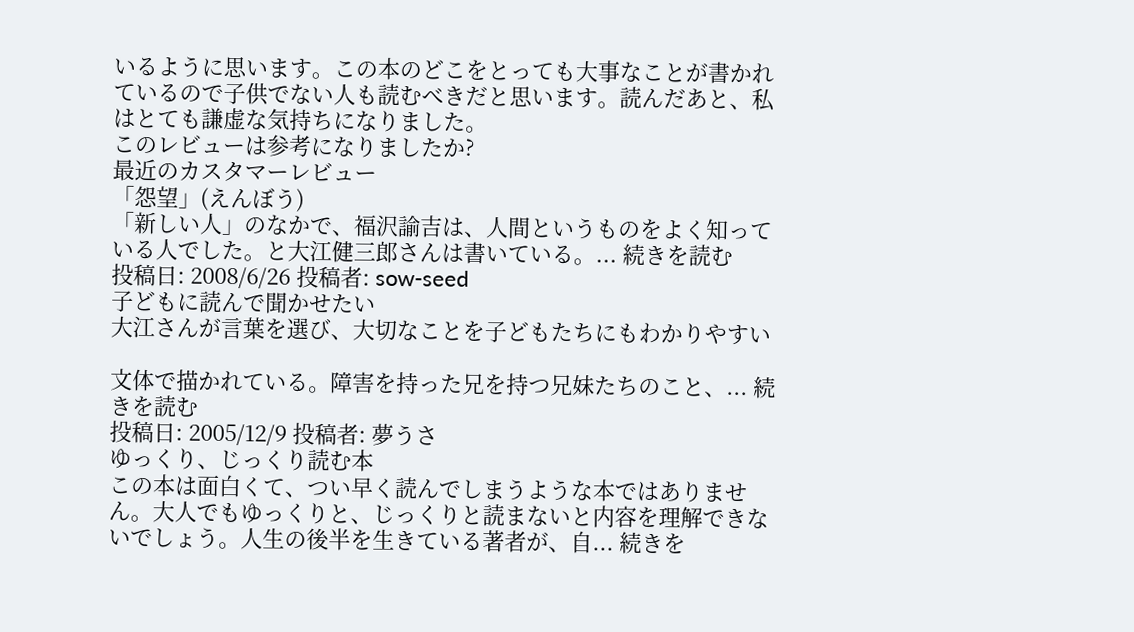いるように思います。この本のどこをとっても大事なことが書かれているので子供でない人も読むべきだと思います。読んだあと、私はとても謙虚な気持ちになりました。
このレビューは参考になりましたか?
最近のカスタマーレビュー
「怨望」(えんぼう)
「新しい人」のなかで、福沢諭吉は、人間というものをよく知っている人でした。と大江健三郎さんは書いている。... 続きを読む
投稿日: 2008/6/26 投稿者: sow-seed
子どもに読んで聞かせたい
大江さんが言葉を選び、大切なことを子どもたちにもわかりやすい

文体で描かれている。障害を持った兄を持つ兄妹たちのこと、... 続きを読む
投稿日: 2005/12/9 投稿者: 夢うさ
ゆっくり、じっくり読む本
この本は面白くて、つい早く読んでしまうような本ではありません。大人でもゆっくりと、じっくりと読まないと内容を理解できないでしょう。人生の後半を生きている著者が、自... 続きを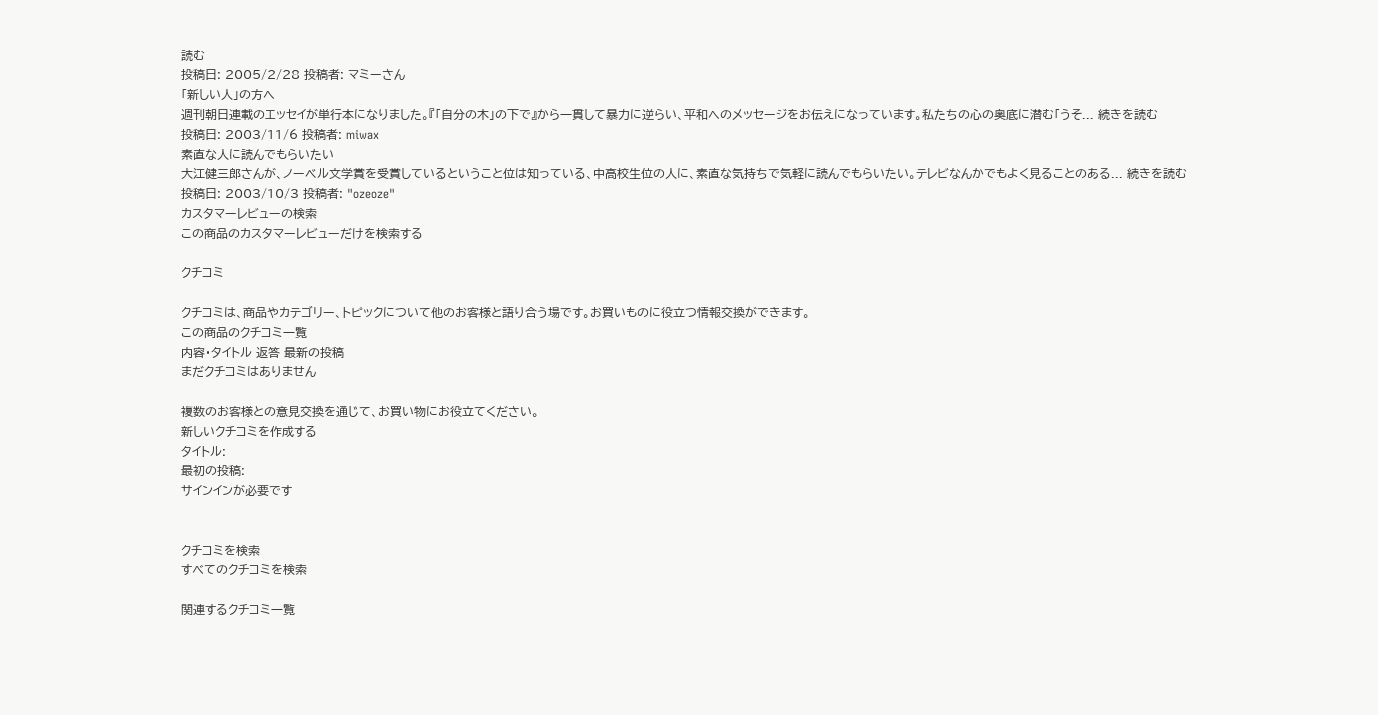読む
投稿日: 2005/2/28 投稿者: マミーさん
「新しい人」の方へ
週刊朝日連載のエッセイが単行本になりました。『「自分の木」の下で』から一貫して暴力に逆らい、平和へのメッセージをお伝えになっています。私たちの心の奥底に潜む「うそ... 続きを読む
投稿日: 2003/11/6 投稿者: miwax
素直な人に読んでもらいたい
大江健三郎さんが、ノーベル文学賞を受賞しているということ位は知っている、中高校生位の人に、素直な気持ちで気軽に読んでもらいたい。テレビなんかでもよく見ることのある... 続きを読む
投稿日: 2003/10/3 投稿者: "ozeoze"
カスタマーレビューの検索
この商品のカスタマーレビューだけを検索する

クチコミ

クチコミは、商品やカテゴリー、トピックについて他のお客様と語り合う場です。お買いものに役立つ情報交換ができます。
この商品のクチコミ一覧
内容・タイトル 返答 最新の投稿
まだクチコミはありません

複数のお客様との意見交換を通じて、お買い物にお役立てください。
新しいクチコミを作成する
タイトル:
最初の投稿:
サインインが必要です


クチコミを検索
すべてのクチコミを検索

関連するクチコミ一覧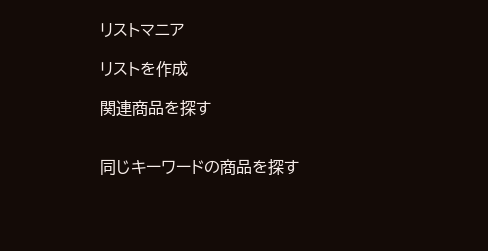リストマニア

リストを作成

関連商品を探す


同じキーワードの商品を探す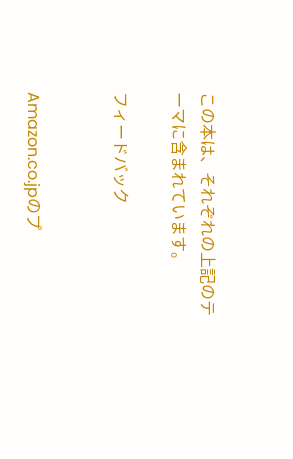この本は、それぞれの上記のテーマに含まれています。

フィードバック


Amazon.co.jpのプ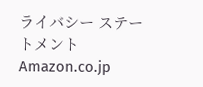ライバシー ステートメント Amazon.co.jp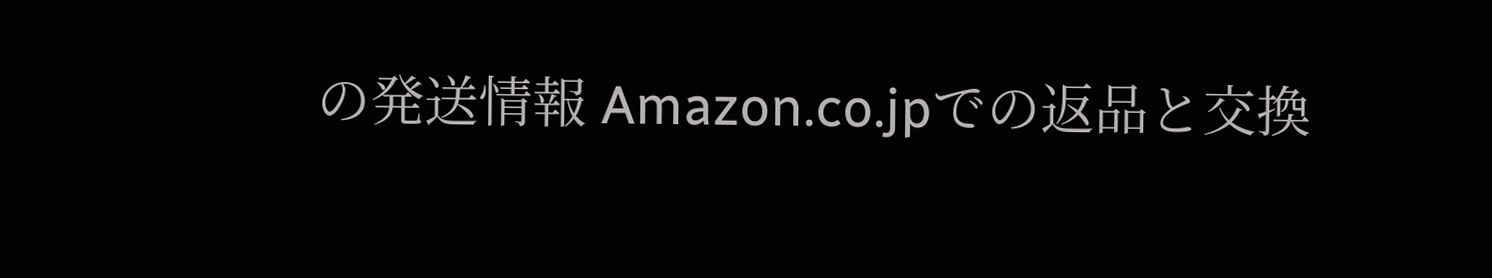の発送情報 Amazon.co.jpでの返品と交換